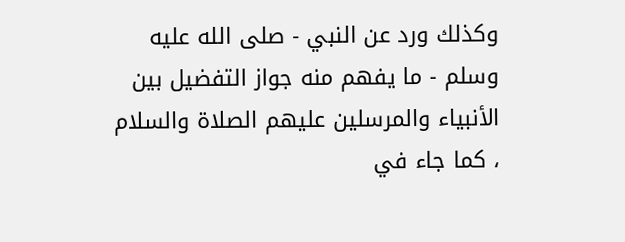وكذلك ورد عن النبي - صلى الله عليه وسلم - ما يفهم منه جواز التفضيل بين الأنبياء والمرسلين عليهم الصلاة والسلام ، كما جاء في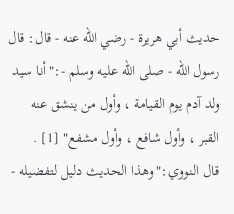حديث أبي هريرة - رضي الله عنه - قال: قال رسول الله - صلى الله عليه وسلم -:"أنا سيد ولد آدم يوم القيامة ، وأول من ينشق عنه القبر ، وأول شافع ، وأول مشفع" [1] .
قال النووي:"وهذا الحديث دليل لتفضيله -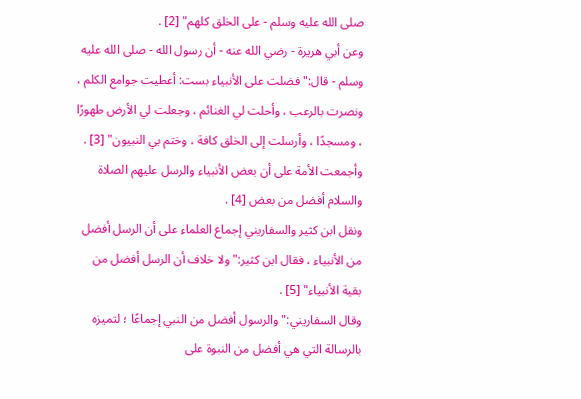صلى الله عليه وسلم - على الخلق كلهم" [2] .
وعن أبي هريرة - رضي الله عنه - أن رسول الله - صلى الله عليه وسلم - قال:"فضلت على الأنبياء بست: أعطيت جوامع الكلم ، ونصرت بالرعب ، وأحلت لي الغنائم ، وجعلت لي الأرض طهورًا ، ومسجدًا ، وأرسلت إلى الخلق كافة ، وختم بي النبيون" [3] .
وأجمعت الأمة على أن بعض الأنبياء والرسل عليهم الصلاة والسلام أفضل من بعض [4] .
ونقل ابن كثير والسفاريني إجماع العلماء على أن الرسل أفضل من الأنبياء ، فقال ابن كثير:"ولا خلاف أن الرسل أفضل من بقية الأنبياء" [5] .
وقال السفاريني:"والرسول أفضل من النبي إجماعًا ؛ لتميزه بالرسالة التي هي أفضل من النبوة على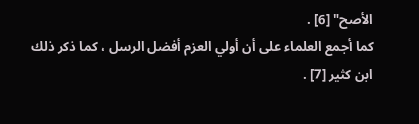الأصح" [6] .
كما أجمع العلماء على أن أولي العزم أفضل الرسل ، كما ذكر ذلك ابن كثير [7] .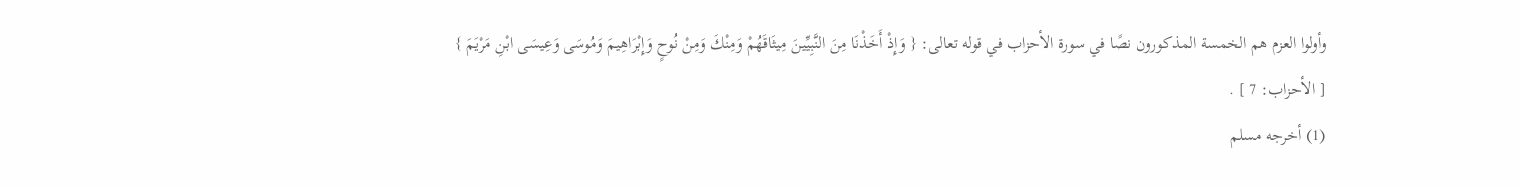وأولوا العزم هم الخمسة المذكورون نصًا في سورة الأحزاب في قوله تعالى: { وَإِذْ أَخَذْنَا مِنَ النَّبِيِّينَ مِيثَاقَهُمْ وَمِنْكَ وَمِنْ نُوحٍ وَإِبْرَاهِيمَ وَمُوسَى وَعِيسَى ابْنِ مَرْيَمَ }
[ الأحزاب: 7 ] .
(1) أخرجه مسلم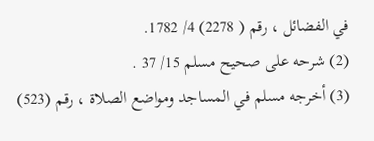في الفضائل ، رقم ( 2278) 4/ 1782.
(2) شرحه على صحيح مسلم 15/ 37 .
(3) أخرجه مسلم في المساجد ومواضع الصلاة ، رقم (523)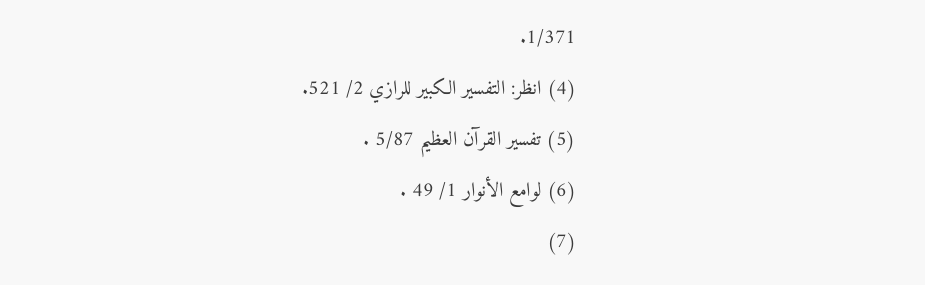1/371.
(4) انظر: التفسير الكبير للرازي 2/ 521.
(5) تفسير القرآن العظيم 5/87 .
(6) لوامع الأنوار 1/ 49 .
(7)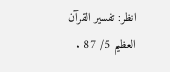انظر: تفسير القرآن العظيم 5/ 87 .